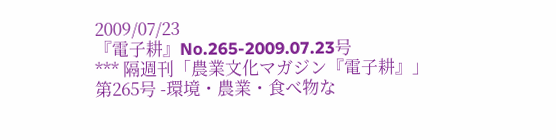2009/07/23
『電子耕』No.265-2009.07.23号
*** 隔週刊「農業文化マガジン『電子耕』」 第265号 -環境・農業・食べ物な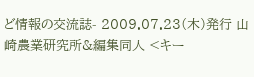ど情報の交流誌- 2009.07.23(木)発行 山崎農業研究所&編集同人 <キー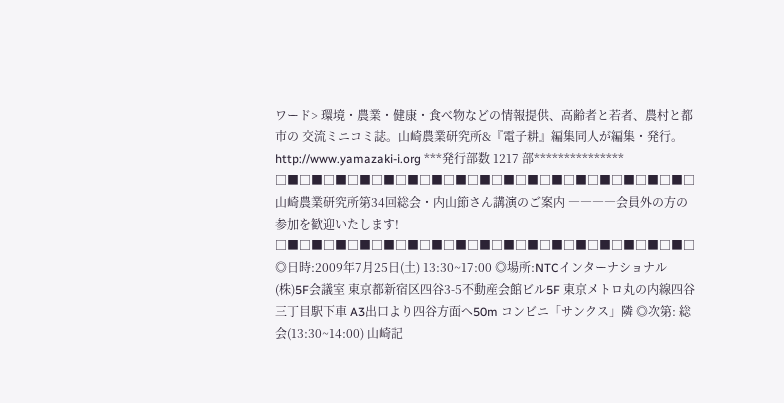ワード> 環境・農業・健康・食べ物などの情報提供、高齢者と若者、農村と都市の 交流ミニコミ誌。山崎農業研究所&『電子耕』編集同人が編集・発行。 http://www.yamazaki-i.org ***発行部数 1217 部*************** □■□■□■□■□■□■□■□■□■□■□■□■□■□■□■□■□■□ 山崎農業研究所第34回総会・内山節さん講演のご案内 ――――会員外の方の参加を歓迎いたします! □■□■□■□■□■□■□■□■□■□■□■□■□■□■□■□■□■□ ◎日時:2009年7月25日(土) 13:30~17:00 ◎場所:NTCインターナショナル(株)5F会議室 東京都新宿区四谷3-5不動産会館ビル5F 東京メトロ丸の内線四谷三丁目駅下車 A3出口より四谷方面へ50m コンビニ「サンクス」隣 ◎次第: 総会(13:30~14:00) 山崎記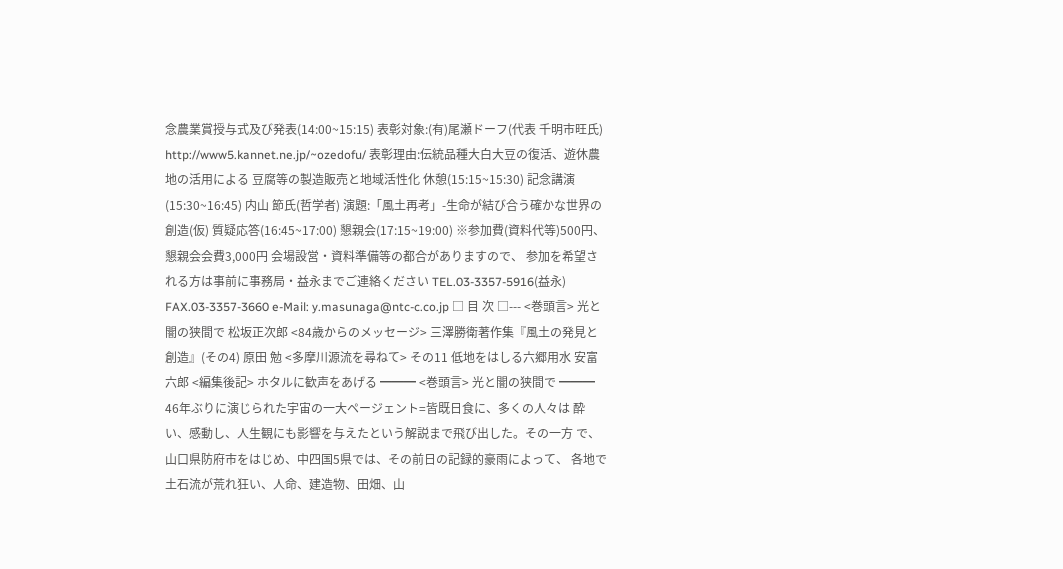念農業賞授与式及び発表(14:00~15:15) 表彰対象:(有)尾瀬ドーフ(代表 千明市旺氏) http://www5.kannet.ne.jp/~ozedofu/ 表彰理由:伝統品種大白大豆の復活、遊休農地の活用による 豆腐等の製造販売と地域活性化 休憩(15:15~15:30) 記念講演(15:30~16:45) 内山 節氏(哲学者) 演題:「風土再考」-生命が結び合う確かな世界の創造(仮) 質疑応答(16:45~17:00) 懇親会(17:15~19:00) ※参加費(資料代等)500円、懇親会会費3,000円 会場設営・資料準備等の都合がありますので、 参加を希望される方は事前に事務局・益永までご連絡ください TEL.03-3357-5916(益永) FAX.03-3357-3660 e-Mail: y.masunaga@ntc-c.co.jp □ 目 次 □--- <巻頭言> 光と闇の狭間で 松坂正次郎 <84歳からのメッセージ> 三澤勝衛著作集『風土の発見と創造』(その4) 原田 勉 <多摩川源流を尋ねて> その11 低地をはしる六郷用水 安富六郎 <編集後記> ホタルに歓声をあげる ━━━ <巻頭言> 光と闇の狭間で ━━━ 46年ぶりに演じられた宇宙の一大ページェント=皆既日食に、多くの人々は 酔い、感動し、人生観にも影響を与えたという解説まで飛び出した。その一方 で、山口県防府市をはじめ、中四国5県では、その前日の記録的豪雨によって、 各地で土石流が荒れ狂い、人命、建造物、田畑、山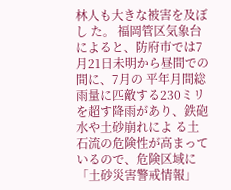林人も大きな被害を及ぼし た。 福岡管区気象台によると、防府市では7月21日未明から昼間での間に、7月の 平年月間総雨量に匹敵する230ミリを超す降雨があり、鉄砲水や土砂崩れによ る土石流の危険性が高まっているので、危険区域に「土砂災害警戒情報」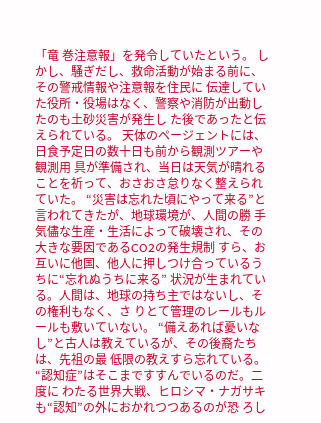「竜 巻注意報」を発令していたという。 しかし、騒ぎだし、救命活動が始まる前に、その警戒情報や注意報を住民に 伝達していた役所・役場はなく、警察や消防が出動したのも土砂災害が発生し た後であったと伝えられている。 天体のページェントには、日食予定日の数十日も前から観測ツアーや観測用 具が準備され、当日は天気が晴れることを祈って、おさおさ怠りなく整えられ ていた。 “災害は忘れた頃にやって来る”と言われてきたが、地球環境が、人間の勝 手気儘な生産・生活によって破壊され、その大きな要因であるCO2の発生規制 すら、お互いに他国、他人に押しつけ合っているうちに“忘れぬうちに来る” 状況が生まれている。人間は、地球の持ち主ではないし、その権利もなく、さ りとて管理のレールもルールも敷いていない。 “備えあれば憂いなし”と古人は教えているが、その後裔たちは、先祖の最 低限の教えすら忘れている。“認知症”はそこまですすんでいるのだ。二度に わたる世界大戦、ヒロシマ・ナガサキも“認知”の外におかれつつあるのが恐 ろし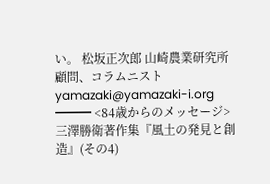い。 松坂正次郎 山崎農業研究所顧問、コラムニスト yamazaki@yamazaki-i.org ━━━ <84歳からのメッセージ>三澤勝衛著作集『風土の発見と創造』(その4)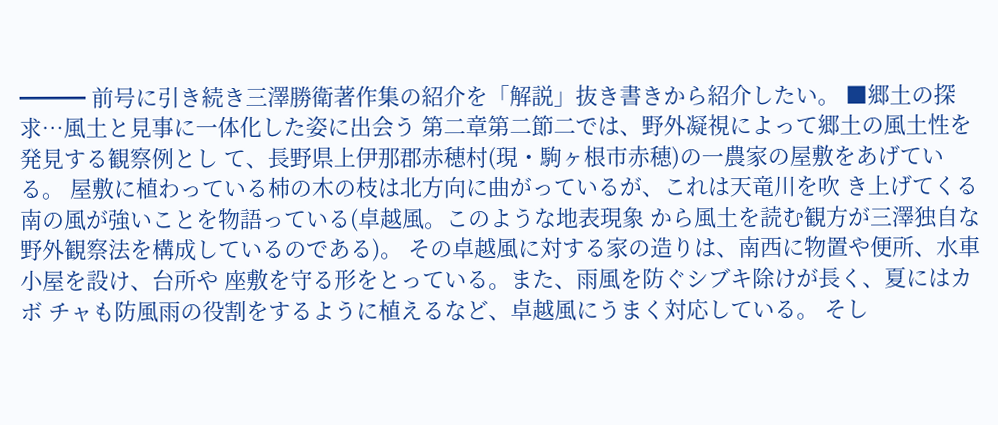━━━ 前号に引き続き三澤勝衛著作集の紹介を「解説」抜き書きから紹介したい。 ■郷土の探求…風土と見事に一体化した姿に出会う 第二章第二節二では、野外凝視によって郷土の風土性を発見する観察例とし て、長野県上伊那郡赤穂村(現・駒ヶ根市赤穂)の一農家の屋敷をあげている。 屋敷に植わっている柿の木の枝は北方向に曲がっているが、これは天竜川を吹 き上げてくる南の風が強いことを物語っている(卓越風。このような地表現象 から風土を読む観方が三澤独自な野外観察法を構成しているのである)。 その卓越風に対する家の造りは、南西に物置や便所、水車小屋を設け、台所や 座敷を守る形をとっている。また、雨風を防ぐシブキ除けが長く、夏にはカボ チャも防風雨の役割をするように植えるなど、卓越風にうまく対応している。 そし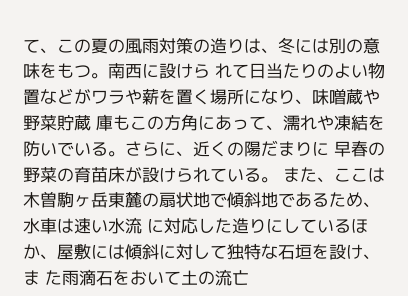て、この夏の風雨対策の造りは、冬には別の意味をもつ。南西に設けら れて日当たりのよい物置などがワラや薪を置く場所になり、味噌蔵や野菜貯蔵 庫もこの方角にあって、濡れや凍結を防いでいる。さらに、近くの陽だまりに 早春の野菜の育苗床が設けられている。 また、ここは木曽駒ヶ岳東麓の扇状地で傾斜地であるため、水車は速い水流 に対応した造りにしているほか、屋敷には傾斜に対して独特な石垣を設け、ま た雨滴石をおいて土の流亡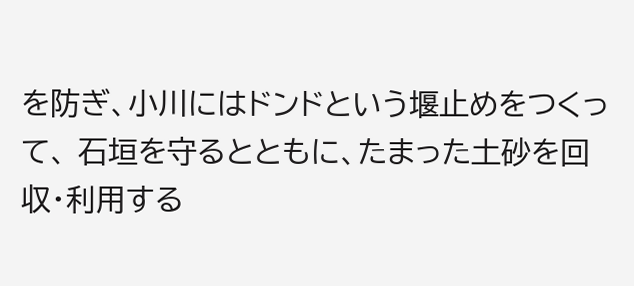を防ぎ、小川にはドンドという堰止めをつくって、 石垣を守るとともに、たまった土砂を回収・利用する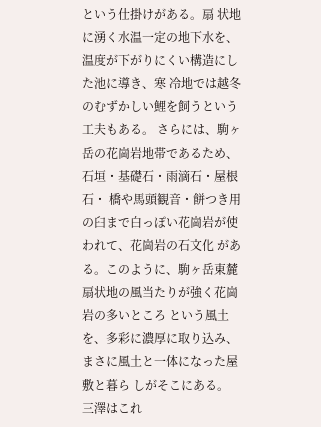という仕掛けがある。扇 状地に湧く水温一定の地下水を、温度が下がりにくい構造にした池に導き、寒 冷地では越冬のむずかしい鯉を飼うという工夫もある。 さらには、駒ヶ岳の花崗岩地帯であるため、石垣・基礎石・雨滴石・屋根石・ 橋や馬頭観音・餅つき用の臼まで白っぽい花崗岩が使われて、花崗岩の石文化 がある。このように、駒ヶ岳東麓扇状地の風当たりが強く花崗岩の多いところ という風土を、多彩に濃厚に取り込み、まさに風土と一体になった屋敷と暮ら しがそこにある。 三澤はこれ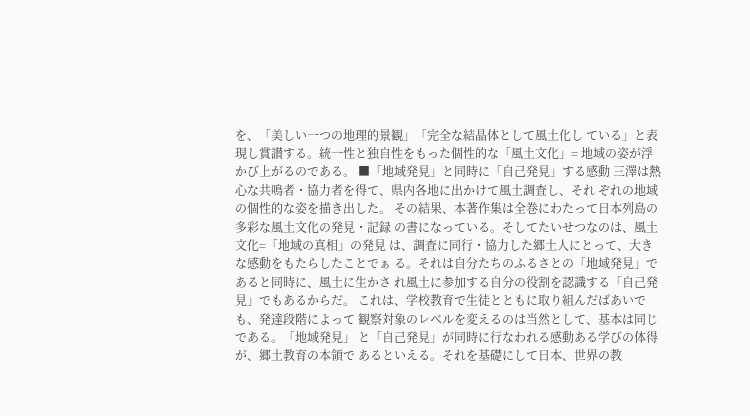を、「美しい一つの地理的景観」「完全な結晶体として風土化し ている」と表現し賞讃する。統一性と独自性をもった個性的な「風土文化」= 地域の姿が浮かび上がるのである。 ■「地域発見」と同時に「自己発見」する感動 三澤は熱心な共鳴者・協力者を得て、県内各地に出かけて風土調査し、それ ぞれの地域の個性的な姿を描き出した。 その結果、本著作集は全巻にわたって日本列島の多彩な風土文化の発見・記録 の書になっている。そしてたいせつなのは、風土文化=「地域の真相」の発見 は、調査に同行・協力した郷土人にとって、大きな感動をもたらしたことでぁ る。それは自分たちのふるさとの「地域発見」であると同時に、風土に生かさ れ風土に参加する自分の役割を認識する「自己発見」でもあるからだ。 これは、学校教育で生徒とともに取り組んだばあいでも、発達段階によって 観察対象のレベルを変えるのは当然として、基本は同じである。「地域発見」 と「自己発見」が同時に行なわれる感動ある学びの体得が、郷土教育の本領で あるといえる。それを基礎にして日本、世界の教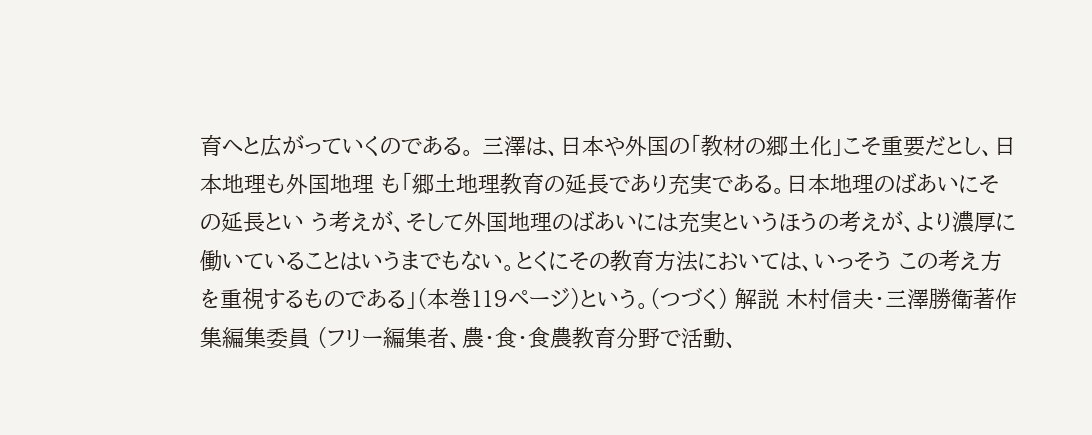育へと広がっていくのである。 三澤は、日本や外国の「教材の郷土化」こそ重要だとし、日本地理も外国地理 も「郷土地理教育の延長であり充実である。日本地理のばあいにその延長とい う考えが、そして外国地理のばあいには充実というほうの考えが、より濃厚に 働いていることはいうまでもない。とくにその教育方法においては、いっそう この考え方を重視するものである」(本巻119ページ)という。(つづく) 解説 木村信夫・三澤勝衛著作集編集委員 (フリー編集者、農・食・食農教育分野で活動、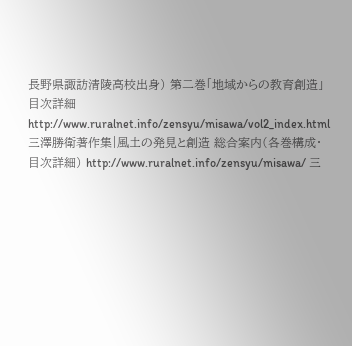長野県諏訪清陵高校出身) 第二巻「地域からの教育創造」目次詳細 http://www.ruralnet.info/zensyu/misawa/vol2_index.html 三澤勝衛著作集|風土の発見と創造 総合案内(各巻構成・目次詳細) http://www.ruralnet.info/zensyu/misawa/ 三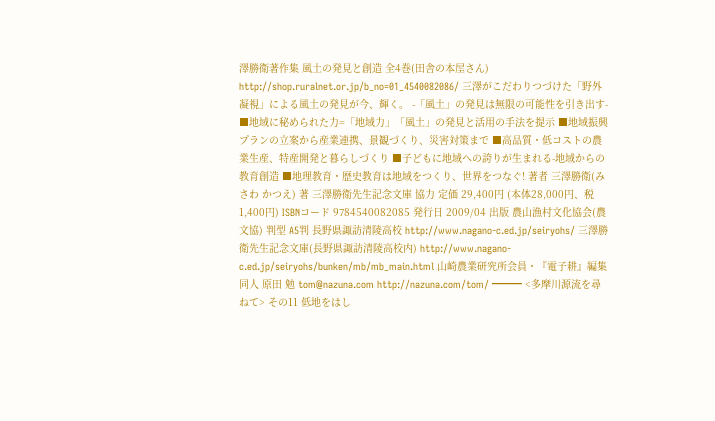澤勝衛著作集 風土の発見と創造 全4巻(田舎の本屋さん) http://shop.ruralnet.or.jp/b_no=01_4540082086/ 三澤がこだわりつづけた「野外凝視」による風土の発見が今、輝く。 -「風土」の発見は無限の可能性を引き出す- ■地域に秘められた力=「地域力」「風土」の発見と活用の手法を提示 ■地域振興プランの立案から産業連携、景観づくり、災害対策まで ■高品質・低コストの農業生産、特産開発と暮らしづくり ■子どもに地域への誇りが生まれる-地域からの教育創造 ■地理教育・歴史教育は地域をつくり、世界をつなぐ! 著者 三澤勝衛(みさわ かつえ) 著 三澤勝衛先生記念文庫 協力 定価 29,400円 (本体28,000円、税1,400円) ISBNコード 9784540082085 発行日 2009/04 出版 農山漁村文化協会(農文協) 判型 A5判 長野県諏訪清陵高校 http://www.nagano-c.ed.jp/seiryohs/ 三澤勝衛先生記念文庫(長野県諏訪清陵高校内) http://www.nagano-c.ed.jp/seiryohs/bunken/mb/mb_main.html 山崎農業研究所会員・『電子耕』編集同人 原田 勉 tom@nazuna.com http://nazuna.com/tom/ ━━━ <多摩川源流を尋ねて> その11 低地をはし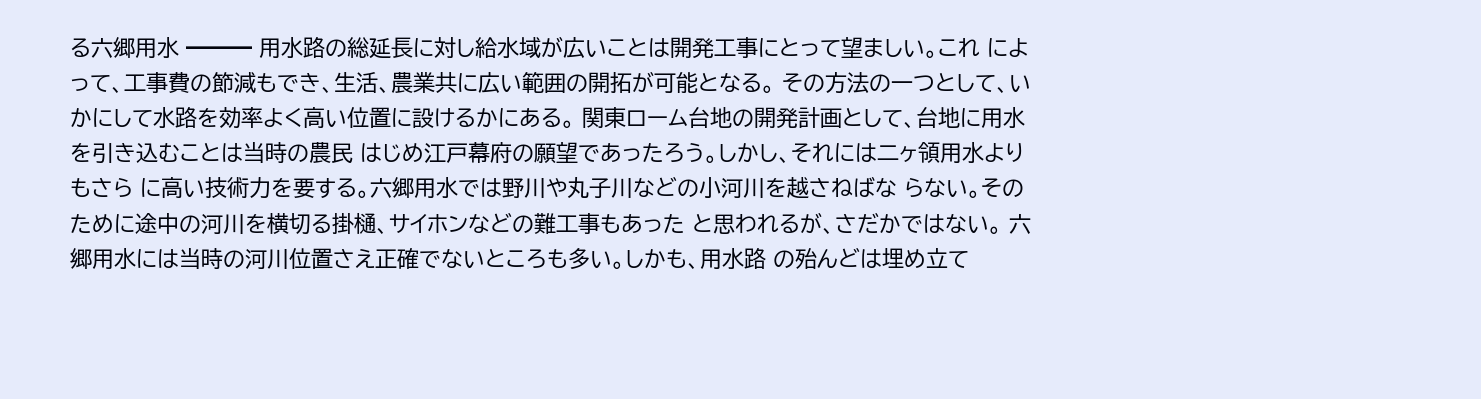る六郷用水 ━━━ 用水路の総延長に対し給水域が広いことは開発工事にとって望ましい。これ によって、工事費の節減もでき、生活、農業共に広い範囲の開拓が可能となる。 その方法の一つとして、いかにして水路を効率よく高い位置に設けるかにある。 関東ローム台地の開発計画として、台地に用水を引き込むことは当時の農民 はじめ江戸幕府の願望であったろう。しかし、それには二ヶ領用水よりもさら に高い技術力を要する。六郷用水では野川や丸子川などの小河川を越さねばな らない。そのために途中の河川を横切る掛樋、サイホンなどの難工事もあった と思われるが、さだかではない。 六郷用水には当時の河川位置さえ正確でないところも多い。しかも、用水路 の殆んどは埋め立て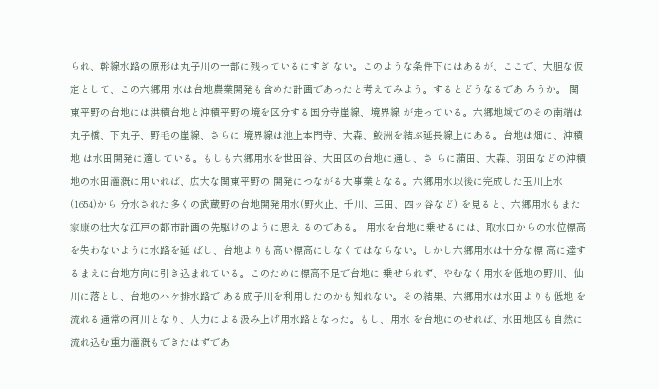られ、幹線水路の原形は丸子川の一部に残っているにすぎ ない。このような条件下にはあるが、ここで、大胆な仮定として、この六郷用 水は台地農業開発も含めた計画であったと考えてみよう。するとどうなるであ ろうか。 関東平野の台地には洪積台地と沖積平野の境を区分する国分寺崖線、境界線 が走っている。六郷地域でのその南端は丸子橋、下丸子、野毛の崖線、さらに 境界線は池上本門寺、大森、鮫洲を結ぶ延長線上にある。台地は畑に、沖積地 は水田開発に適している。もしも六郷用水を世田谷、大田区の台地に通し、さ らに蒲田、大森、羽田などの沖積地の水田灌漑に用いれば、広大な関東平野の 開発につながる大事業となる。六郷用水以後に完成した玉川上水(1654)から 分水された多くの武蔵野の台地開発用水(野火止、千川、三田、四ッ谷など) を見ると、六郷用水もまた家康の壮大な江戸の都市計画の先駆けのように思え るのである。 用水を台地に乗せるには、取水口からの水位標高を失わないように水路を延 ばし、台地よりも高い標高にしなくてはならない。しかし六郷用水は十分な標 高に達するまえに台地方向に引き込まれている。このために標高不足で台地に 乗せられず、やむなく用水を低地の野川、仙川に落とし、台地のハケ排水路で ある成子川を利用したのかも知れない。その結果、六郷用水は水田よりも低地 を流れる通常の河川となり、人力による汲み上げ用水路となった。もし、用水 を台地にのせれば、水田地区も自然に流れ込む重力灌漑もできたはずであ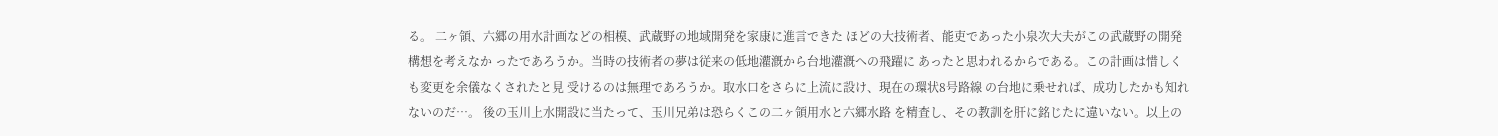る。 二ヶ領、六郷の用水計画などの相模、武蔵野の地域開発を家康に進言できた ほどの大技術者、能吏であった小泉次大夫がこの武蔵野の開発構想を考えなか ったであろうか。当時の技術者の夢は従来の低地灌漑から台地灌漑への飛躍に あったと思われるからである。この計画は惜しくも変更を余儀なくされたと見 受けるのは無理であろうか。取水口をさらに上流に設け、現在の環状8号路線 の台地に乗せれば、成功したかも知れないのだ…。 後の玉川上水開設に当たって、玉川兄弟は恐らくこの二ヶ領用水と六郷水路 を精査し、その教訓を肝に銘じたに違いない。以上の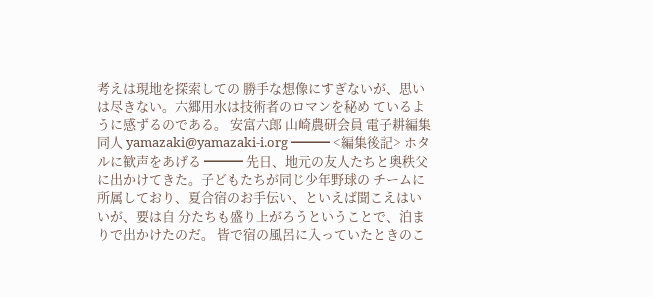考えは現地を探索しての 勝手な想像にすぎないが、思いは尽きない。六郷用水は技術者のロマンを秘め ているように感ずるのである。 安富六郎 山崎農研会員 電子耕編集同人 yamazaki@yamazaki-i.org ━━━ <編集後記> ホタルに歓声をあげる ━━━ 先日、地元の友人たちと奥秩父に出かけてきた。子どもたちが同じ少年野球の チームに所属しており、夏合宿のお手伝い、といえば聞こえはいいが、要は自 分たちも盛り上がろうということで、泊まりで出かけたのだ。 皆で宿の風呂に入っていたときのこ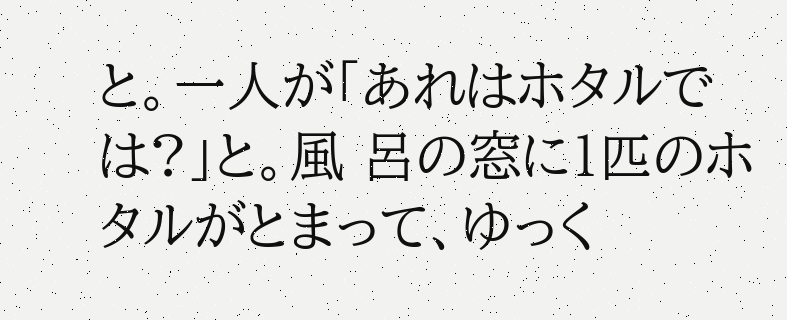と。一人が「あれはホタルでは?」と。風 呂の窓に1匹のホタルがとまって、ゆっく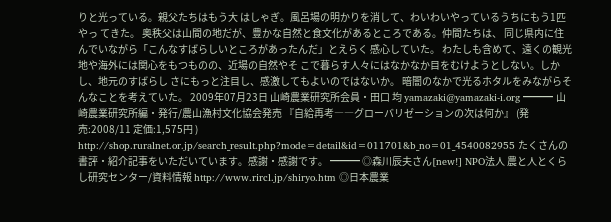りと光っている。親父たちはもう大 はしゃぎ。風呂場の明かりを消して、わいわいやっているうちにもう1匹やっ てきた。 奥秩父は山間の地だが、豊かな自然と食文化があるところである。仲間たちは、 同じ県内に住んでいながら「こんなすばらしいところがあったんだ」とえらく 感心していた。 わたしも含めて、遠くの観光地や海外には関心をもつものの、近場の自然やそ こで暮らす人々にはなかなか目をむけようとしない。しかし、地元のすばらし さにもっと注目し、感激してもよいのではないか。 暗闇のなかで光るホタルをみながらそんなことを考えていた。 2009年07月23日 山崎農業研究所会員・田口 均 yamazaki@yamazaki-i.org ━━━ 山崎農業研究所編・発行/農山漁村文化協会発売 『自給再考――グローバリゼーションの次は何か』 (発売:2008/11 定価:1,575円 ) http://shop.ruralnet.or.jp/search_result.php?mode=detail&id=011701&b_no=01_4540082955 たくさんの書評・紹介記事をいただいています。感謝・感謝です。 ━━━ ◎森川辰夫さん[new!] NPO法人 農と人とくらし研究センター/資料情報 http://www.rircl.jp/shiryo.htm ◎日本農業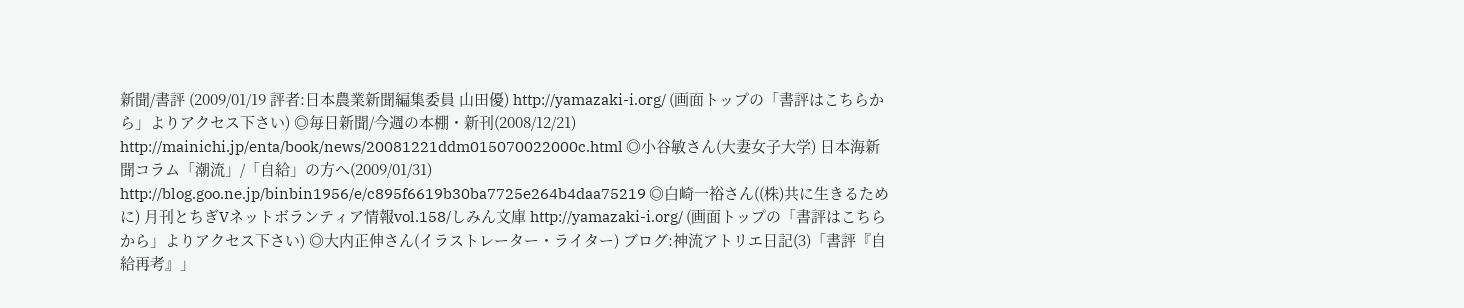新聞/書評 (2009/01/19 評者:日本農業新聞編集委員 山田優) http://yamazaki-i.org/ (画面トップの「書評はこちらから」よりアクセス下さい) ◎毎日新聞/今週の本棚・新刊(2008/12/21) http://mainichi.jp/enta/book/news/20081221ddm015070022000c.html ◎小谷敏さん(大妻女子大学) 日本海新聞コラム「潮流」/「自給」の方へ(2009/01/31) http://blog.goo.ne.jp/binbin1956/e/c895f6619b30ba7725e264b4daa75219 ◎白崎一裕さん((株)共に生きるために) 月刊とちぎVネットボランティア情報vol.158/しみん文庫 http://yamazaki-i.org/ (画面トップの「書評はこちらから」よりアクセス下さい) ◎大内正伸さん(イラストレーター・ライター) ブログ:神流アトリエ日記(3)「書評『自給再考』」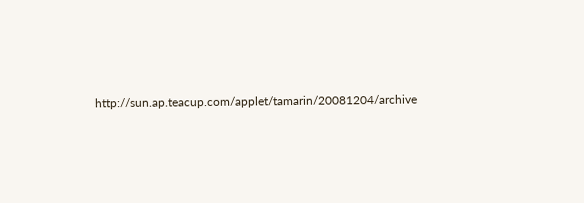http://sun.ap.teacup.com/applet/tamarin/20081204/archive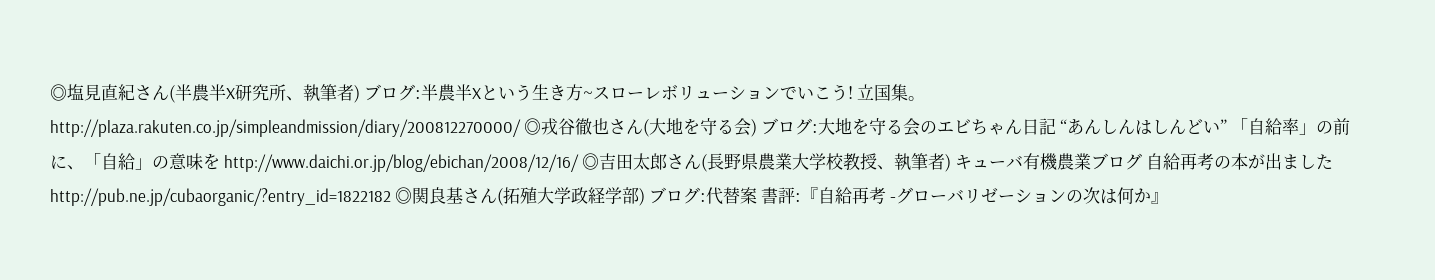◎塩見直紀さん(半農半X研究所、執筆者) ブログ:半農半Xという生き方~スローレボリューションでいこう! 立国集。 http://plaza.rakuten.co.jp/simpleandmission/diary/200812270000/ ◎戎谷徹也さん(大地を守る会) ブログ:大地を守る会のエビちゃん日記 “あんしんはしんどい” 「自給率」の前に、「自給」の意味を http://www.daichi.or.jp/blog/ebichan/2008/12/16/ ◎吉田太郎さん(長野県農業大学校教授、執筆者) キューバ有機農業ブログ 自給再考の本が出ました http://pub.ne.jp/cubaorganic/?entry_id=1822182 ◎関良基さん(拓殖大学政経学部) ブログ:代替案 書評:『自給再考 -グローバリゼーションの次は何か』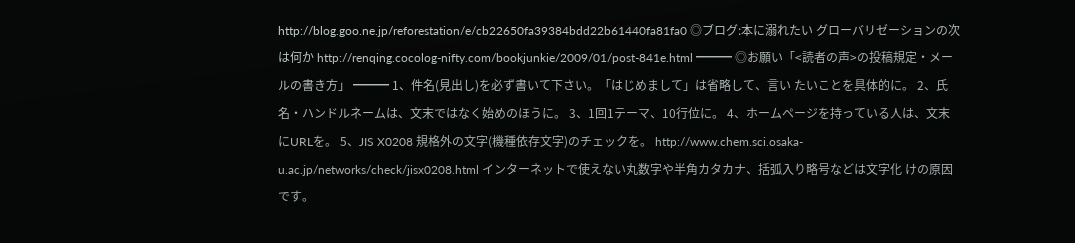http://blog.goo.ne.jp/reforestation/e/cb22650fa39384bdd22b61440fa81fa0 ◎ブログ:本に溺れたい グローバリゼーションの次は何か http://renqing.cocolog-nifty.com/bookjunkie/2009/01/post-841e.html ━━━ ◎お願い「<読者の声>の投稿規定・メールの書き方」 ━━━ 1、件名(見出し)を必ず書いて下さい。「はじめまして」は省略して、言い たいことを具体的に。 2、氏名・ハンドルネームは、文末ではなく始めのほうに。 3、1回1テーマ、10行位に。 4、ホームページを持っている人は、文末にURLを。 5、JIS X0208 規格外の文字(機種依存文字)のチェックを。 http://www.chem.sci.osaka-u.ac.jp/networks/check/jisx0208.html インターネットで使えない丸数字や半角カタカナ、括弧入り略号などは文字化 けの原因です。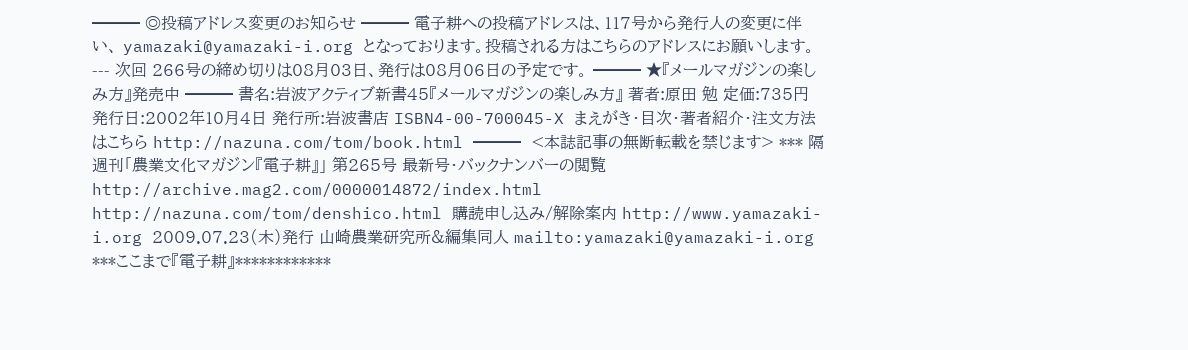━━━ ◎投稿アドレス変更のお知らせ ━━━ 電子耕への投稿アドレスは、117号から発行人の変更に伴い、 yamazaki@yamazaki-i.org となっております。投稿される方はこちらのアドレスにお願いします。 --- 次回 266号の締め切りは08月03日、発行は08月06日の予定です。 ━━━ ★『メールマガジンの楽しみ方』発売中 ━━━ 書名:岩波アクティブ新書45『メールマガジンの楽しみ方』 著者:原田 勉 定価:735円 発行日:2002年10月4日 発行所:岩波書店 ISBN4-00-700045-X まえがき・目次・著者紹介・注文方法はこちら http://nazuna.com/tom/book.html ━━━ <本誌記事の無断転載を禁じます> *** 隔週刊「農業文化マガジン『電子耕』」 第265号 最新号・バックナンバーの閲覧 http://archive.mag2.com/0000014872/index.html http://nazuna.com/tom/denshico.html 購読申し込み/解除案内 http://www.yamazaki-i.org 2009.07.23(木)発行 山崎農業研究所&編集同人 mailto:yamazaki@yamazaki-i.org ***ここまで『電子耕』************